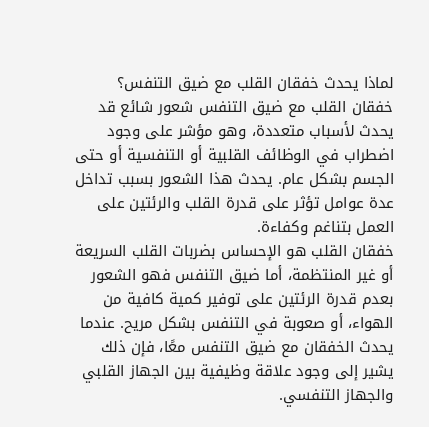لماذا يحدث خفقان القلب مع ضيق التنفس؟
خفقان القلب مع ضيق التنفس شعور شائع قد يحدث لأسباب متعددة، وهو مؤشر على وجود اضطراب في الوظائف القلبية أو التنفسية أو حتى الجسم بشكل عام. يحدث هذا الشعور بسبب تداخل عدة عوامل تؤثر على قدرة القلب والرئتين على العمل بتناغم وكفاءة.
خفقان القلب هو الإحساس بضربات القلب السريعة أو غير المنتظمة، أما ضيق التنفس فهو الشعور بعدم قدرة الرئتين على توفير كمية كافية من الهواء، أو صعوبة في التنفس بشكل مريح. عندما يحدث الخفقان مع ضيق التنفس معًا، فإن ذلك يشير إلى وجود علاقة وظيفية بين الجهاز القلبي والجهاز التنفسي.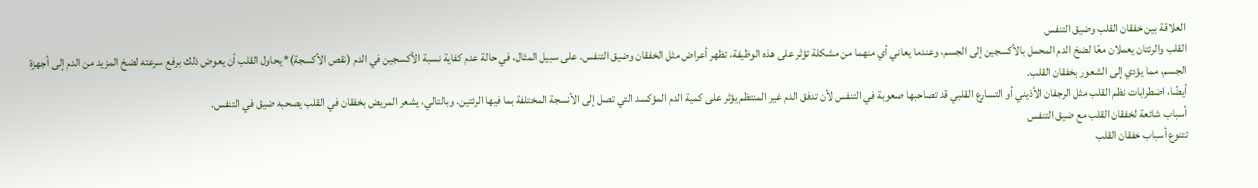العلاقة بين خفقان القلب وضيق التنفس
القلب والرئتان يعملان معًا لضخ الدم المحمل بالأكسجين إلى الجسم، وعندما يعاني أي منهما من مشكلة تؤثر على هذه الوظيفة، تظهر أعراض مثل الخفقان وضيق التنفس. على سبيل المثال، في حالة عدم كفاية نسبة الأكسجين في الدم (نقص الأكسجة)* يحاول القلب أن يعوض ذلك برفع سرعته لضخ المزيد من الدم إلى أجهزة الجسم، مما يؤدي إلى الشعور بخفقان القلب.
أيضًا، اضطرابات نظم القلب مثل الرجفان الأذيني أو التسارع القلبي قد تصاحبها صعوبة في التنفس لأن تدفق الدم غير المنتظم يؤثر على كمية الدم المؤكسد التي تصل إلى الأنسجة المختلفة بما فيها الرئتين. وبالتالي، يشعر المريض بخفقان في القلب يصحبه ضيق في التنفس.
أسباب شائعة لخفقان القلب مع ضيق التنفس
تتنوع أسباب خفقان القلب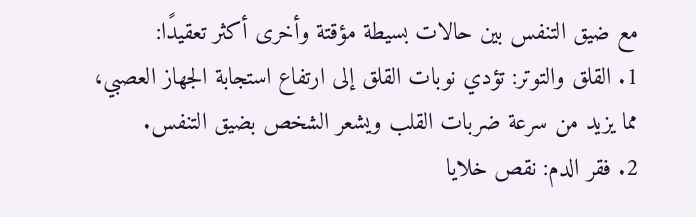مع ضيق التنفس بين حالات بسيطة مؤقتة وأخرى أكثر تعقيدًا:
1. القلق والتوتر: تؤدي نوبات القلق إلى ارتفاع استجابة الجهاز العصبي، مما يزيد من سرعة ضربات القلب ويشعر الشخص بضيق التنفس.
2. فقر الدم: نقص خلايا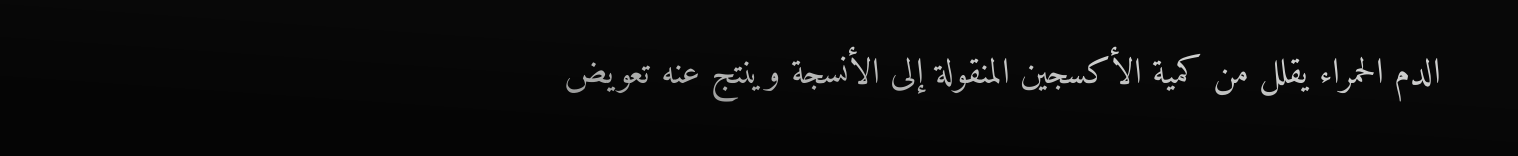الدم الحمراء يقلل من كمية الأكسجين المنقولة إلى الأنسجة وينتج عنه تعويض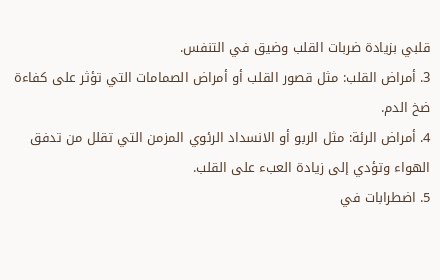قلبي بزيادة ضربات القلب وضيق في التنفس.
3. أمراض القلب: مثل قصور القلب أو أمراض الصمامات التي تؤثر على كفاءة ضخ الدم.
4. أمراض الرئة: مثل الربو أو الانسداد الرئوي المزمن التي تقلل من تدفق الهواء وتؤدي إلى زيادة العبء على القلب.
5. اضطرابات في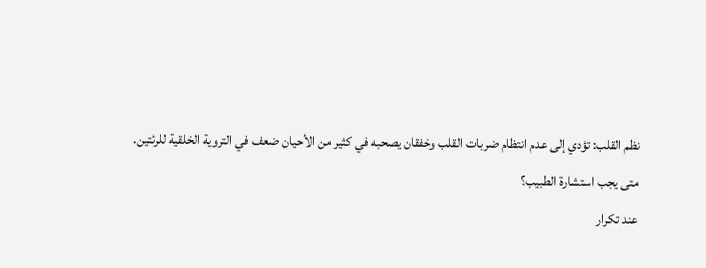نظم القلب: تؤدي إلى عدم انتظام ضربات القلب وخفقان يصحبه في كثير من الأحيان ضعف في التروية الخلقية للرئتين.
متى يجب استشارة الطبيب؟
عند تكرار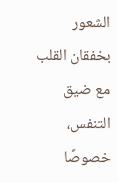الشعور بخفقان القلب مع ضيق التنفس، خصوصًا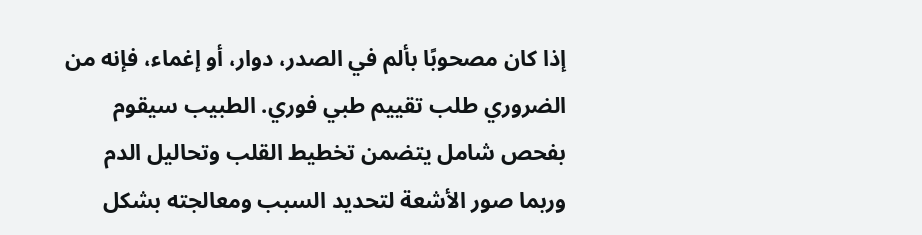إذا كان مصحوبًا بألم في الصدر، دوار، أو إغماء، فإنه من الضروري طلب تقييم طبي فوري. الطبيب سيقوم بفحص شامل يتضمن تخطيط القلب وتحاليل الدم وربما صور الأشعة لتحديد السبب ومعالجته بشكل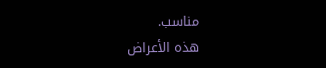مناسب.
هذه الأعراض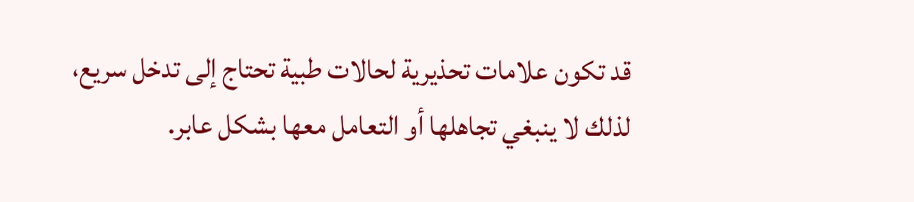قد تكون علامات تحذيرية لحالات طبية تحتاج إلى تدخل سريع، لذلك لا ينبغي تجاهلها أو التعامل معها بشكل عابر.